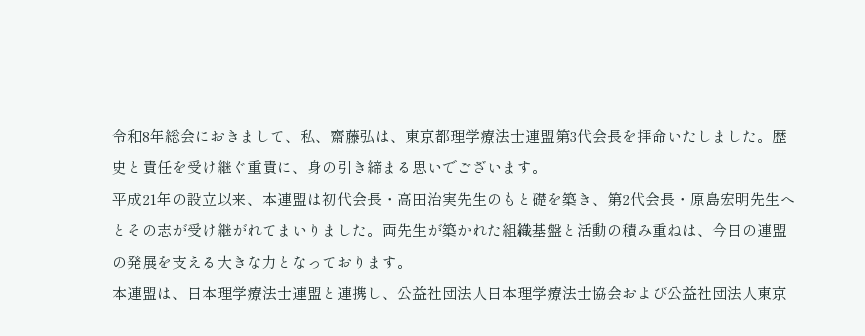令和8年総会におきまして、私、齋藤弘は、東京都理学療法士連盟第3代会長を拝命いたしました。歴史と責任を受け継ぐ重責に、身の引き締まる思いでございます。
平成21年の設立以来、本連盟は初代会長・高田治実先生のもと礎を築き、第2代会長・原島宏明先生へとその志が受け継がれてまいりました。両先生が築かれた組織基盤と活動の積み重ねは、今日の連盟の発展を支える大きな力となっております。
本連盟は、日本理学療法士連盟と連携し、公益社団法人日本理学療法士協会および公益社団法人東京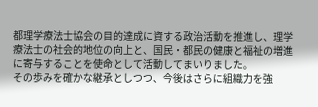都理学療法士協会の目的達成に資する政治活動を推進し、理学療法士の社会的地位の向上と、国民・都民の健康と福祉の増進に寄与することを使命として活動してまいりました。
その歩みを確かな継承としつつ、今後はさらに組織力を強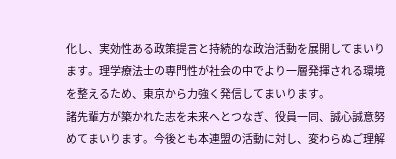化し、実効性ある政策提言と持続的な政治活動を展開してまいります。理学療法士の専門性が社会の中でより一層発揮される環境を整えるため、東京から力強く発信してまいります。
諸先輩方が築かれた志を未来へとつなぎ、役員一同、誠心誠意努めてまいります。今後とも本連盟の活動に対し、変わらぬご理解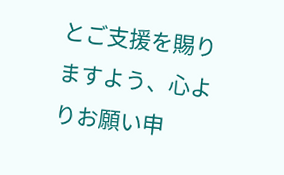とご支援を賜りますよう、心よりお願い申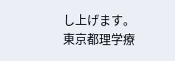し上げます。
東京都理学療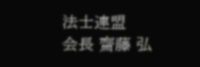法士連盟
会長 齋藤 弘